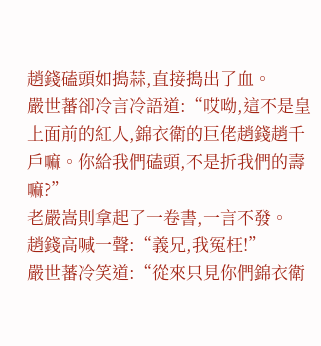趙錢磕頭如搗蒜,直接搗出了血。
嚴世蕃卻冷言冷語道:“哎呦,這不是皇上面前的紅人,錦衣衛的巨佬趙錢趙千戶嘛。你給我們磕頭,不是折我們的壽嘛?”
老嚴嵩則拿起了一卷書,一言不發。
趙錢高喊一聲:“義兄,我冤枉!”
嚴世蕃冷笑道:“從來只見你們錦衣衛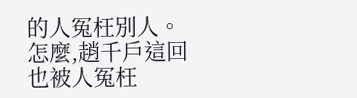的人冤枉別人。怎麼,趙千戶這回也被人冤枉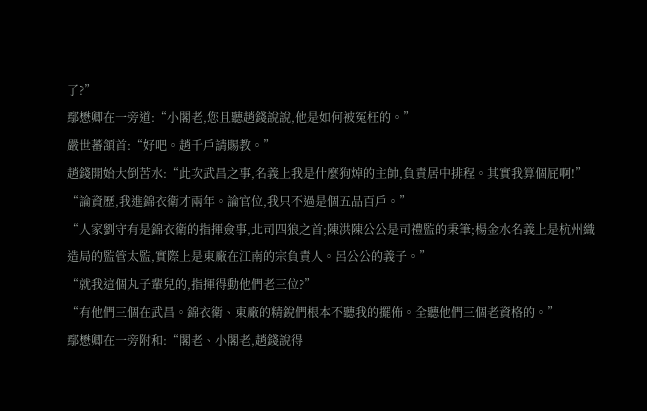了?”
鄢懋卿在一旁道:“小閣老,您且聽趙錢說說,他是如何被冤枉的。”
嚴世蕃頷首:“好吧。趙千戶請賜教。”
趙錢開始大倒苦水:“此次武昌之事,名義上我是什麼狗焯的主帥,負責居中排程。其實我算個屁啊!”
“論資歷,我進錦衣衛才兩年。論官位,我只不過是個五品百戶。”
“人家劉守有是錦衣衛的指揮僉事,北司四狼之首;陳洪陳公公是司禮監的秉筆;楊金水名義上是杭州織造局的監管太監,實際上是東廠在江南的宗負責人。呂公公的義子。”
“就我這個丸子輩兒的,指揮得動他們老三位?”
“有他們三個在武昌。錦衣衛、東廠的精銳們根本不聽我的擺佈。全聽他們三個老資格的。”
鄢懋卿在一旁附和:“閣老、小閣老,趙錢說得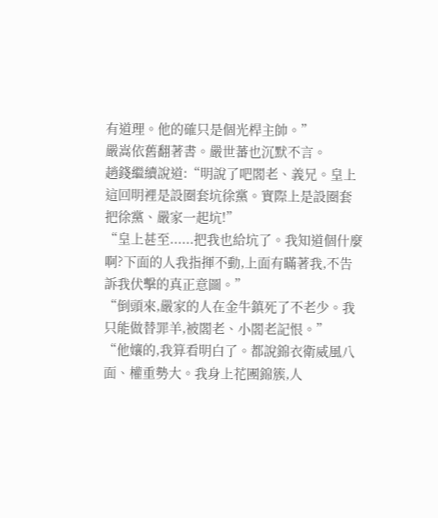有道理。他的確只是個光桿主帥。”
嚴嵩依舊翻著書。嚴世蕃也沉默不言。
趙錢繼續說道:“明說了吧閣老、義兄。皇上這回明裡是設圈套坑徐黨。實際上是設圈套把徐黨、嚴家一起坑!”
“皇上甚至......把我也給坑了。我知道個什麼啊?下面的人我指揮不動,上面有瞞著我,不告訴我伏擊的真正意圖。”
“倒頭來,嚴家的人在金牛鎮死了不老少。我只能做替罪羊,被閣老、小閣老記恨。”
“他孃的,我算看明白了。都說錦衣衛威風八面、權重勢大。我身上花團錦簇,人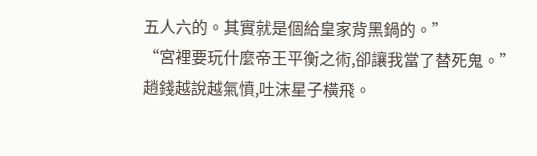五人六的。其實就是個給皇家背黑鍋的。”
“宮裡要玩什麼帝王平衡之術,卻讓我當了替死鬼。”
趙錢越說越氣憤,吐沫星子橫飛。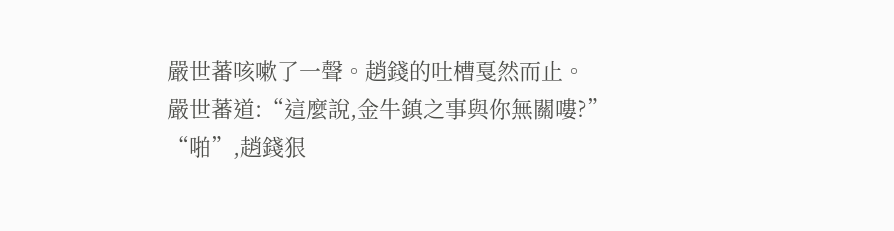嚴世蕃咳嗽了一聲。趙錢的吐槽戛然而止。
嚴世蕃道:“這麼說,金牛鎮之事與你無關嘍?”
“啪”,趙錢狠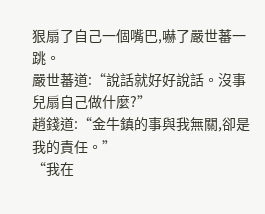狠扇了自己一個嘴巴,嚇了嚴世蕃一跳。
嚴世蕃道:“說話就好好說話。沒事兒扇自己做什麼?”
趙錢道:“金牛鎮的事與我無關,卻是我的責任。”
“我在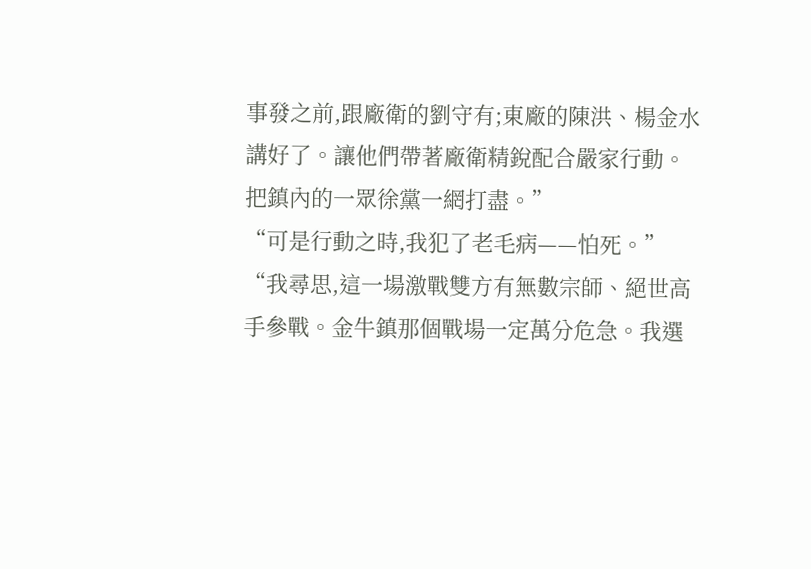事發之前,跟廠衛的劉守有;東廠的陳洪、楊金水講好了。讓他們帶著廠衛精銳配合嚴家行動。把鎮內的一眾徐黨一網打盡。”
“可是行動之時,我犯了老毛病——怕死。”
“我尋思,這一場激戰雙方有無數宗師、絕世高手參戰。金牛鎮那個戰場一定萬分危急。我選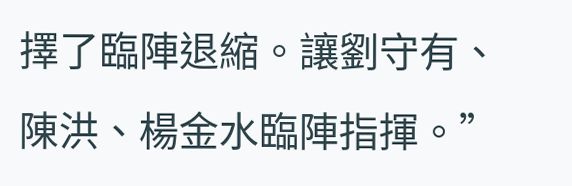擇了臨陣退縮。讓劉守有、陳洪、楊金水臨陣指揮。”